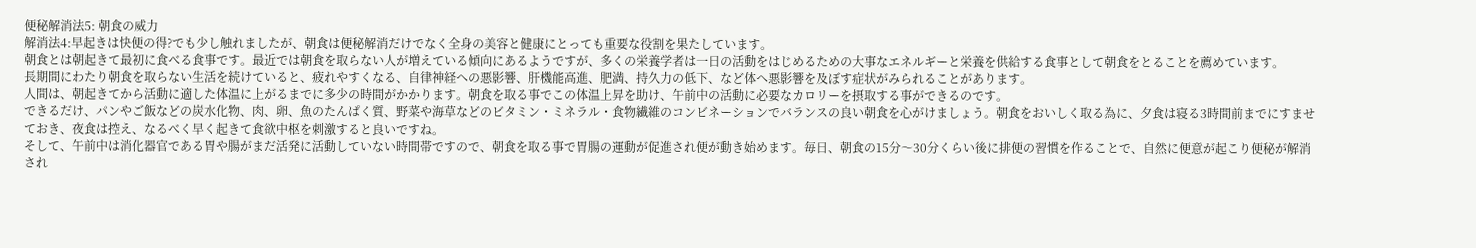便秘解消法5: 朝食の威力
解消法4:早起きは快便の得?でも少し触れましたが、朝食は便秘解消だけでなく全身の美容と健康にとっても重要な役割を果たしています。
朝食とは朝起きて最初に食べる食事です。最近では朝食を取らない人が増えている傾向にあるようですが、多くの栄養学者は一日の活動をはじめるための大事なエネルギーと栄養を供給する食事として朝食をとることを薦めています。
長期間にわたり朝食を取らない生活を続けていると、疲れやすくなる、自律神経への悪影響、肝機能高進、肥満、持久力の低下、など体へ悪影響を及ぼす症状がみられることがあります。
人間は、朝起きてから活動に適した体温に上がるまでに多少の時間がかかります。朝食を取る事でこの体温上昇を助け、午前中の活動に必要なカロリーを摂取する事ができるのです。
できるだけ、パンやご飯などの炭水化物、肉、卵、魚のたんぱく質、野菜や海草などのビタミン・ミネラル・食物繊維のコンビネーションでバランスの良い朝食を心がけましょう。朝食をおいしく取る為に、夕食は寝る3時間前までにすませておき、夜食は控え、なるべく早く起きて食欲中枢を刺激すると良いですね。
そして、午前中は消化器官である胃や腸がまだ活発に活動していない時間帯ですので、朝食を取る事で胃腸の運動が促進され便が動き始めます。毎日、朝食の15分〜30分くらい後に排便の習慣を作ることで、自然に便意が起こり便秘が解消され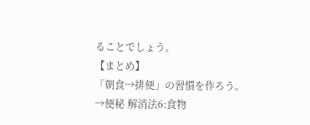ることでしょう。
【まとめ】
「朝食→排便」の習慣を作ろう。
→便秘 解消法6:食物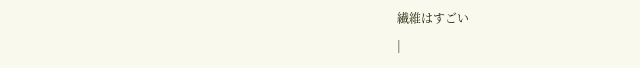繊維はすごい
|